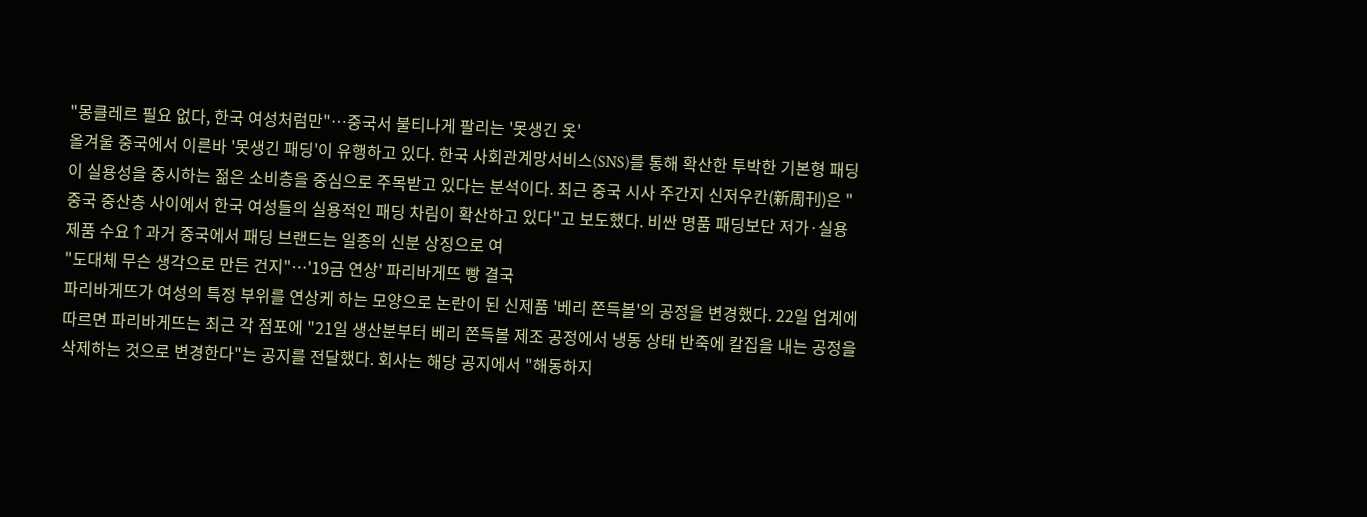"몽클레르 필요 없다, 한국 여성처럼만"…중국서 불티나게 팔리는 '못생긴 옷'
올겨울 중국에서 이른바 '못생긴 패딩'이 유행하고 있다. 한국 사회관계망서비스(SNS)를 통해 확산한 투박한 기본형 패딩이 실용성을 중시하는 젊은 소비층을 중심으로 주목받고 있다는 분석이다. 최근 중국 시사 주간지 신저우칸(新周刊)은 "중국 중산층 사이에서 한국 여성들의 실용적인 패딩 차림이 확산하고 있다"고 보도했다. 비싼 명품 패딩보단 저가·실용 제품 수요↑과거 중국에서 패딩 브랜드는 일종의 신분 상징으로 여
"도대체 무슨 생각으로 만든 건지"…'19금 연상' 파리바게뜨 빵 결국
파리바게뜨가 여성의 특정 부위를 연상케 하는 모양으로 논란이 된 신제품 '베리 쫀득볼'의 공정을 변경했다. 22일 업계에 따르면 파리바게뜨는 최근 각 점포에 "21일 생산분부터 베리 쫀득볼 제조 공정에서 냉동 상태 반죽에 칼집을 내는 공정을 삭제하는 것으로 변경한다"는 공지를 전달했다. 회사는 해당 공지에서 "해동하지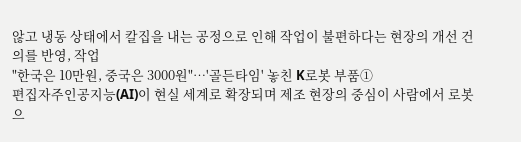않고 냉동 상태에서 칼집을 내는 공정으로 인해 작업이 불편하다는 현장의 개선 건의를 반영, 작업
"한국은 10만원, 중국은 3000원"…'골든타임' 놓친 K로봇 부품①
편집자주인공지능(AI)이 현실 세계로 확장되며 제조 현장의 중심이 사람에서 로봇으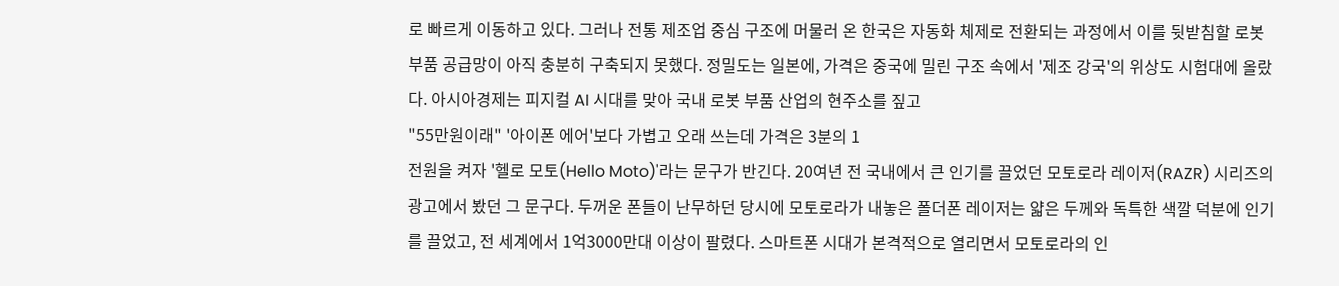로 빠르게 이동하고 있다. 그러나 전통 제조업 중심 구조에 머물러 온 한국은 자동화 체제로 전환되는 과정에서 이를 뒷받침할 로봇 부품 공급망이 아직 충분히 구축되지 못했다. 정밀도는 일본에, 가격은 중국에 밀린 구조 속에서 '제조 강국'의 위상도 시험대에 올랐다. 아시아경제는 피지컬 AI 시대를 맞아 국내 로봇 부품 산업의 현주소를 짚고
"55만원이래" '아이폰 에어'보다 가볍고 오래 쓰는데 가격은 3분의 1
전원을 켜자 '헬로 모토(Hello Moto)'라는 문구가 반긴다. 20여년 전 국내에서 큰 인기를 끌었던 모토로라 레이저(RAZR) 시리즈의 광고에서 봤던 그 문구다. 두꺼운 폰들이 난무하던 당시에 모토로라가 내놓은 폴더폰 레이저는 얇은 두께와 독특한 색깔 덕분에 인기를 끌었고, 전 세계에서 1억3000만대 이상이 팔렸다. 스마트폰 시대가 본격적으로 열리면서 모토로라의 인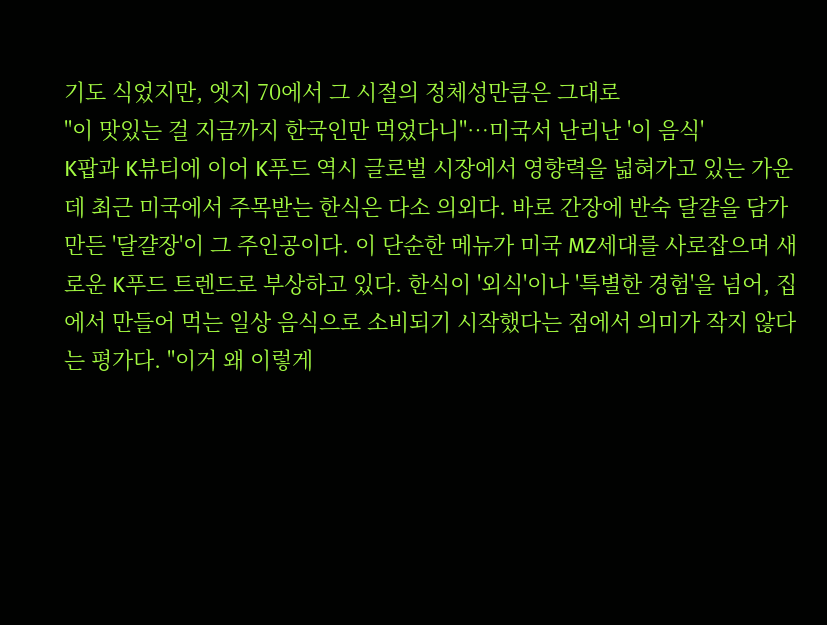기도 식었지만, 엣지 70에서 그 시절의 정체성만큼은 그대로
"이 맛있는 걸 지금까지 한국인만 먹었다니"…미국서 난리난 '이 음식'
K팝과 K뷰티에 이어 K푸드 역시 글로벌 시장에서 영향력을 넓혀가고 있는 가운데 최근 미국에서 주목받는 한식은 다소 의외다. 바로 간장에 반숙 달걀을 담가 만든 '달걀장'이 그 주인공이다. 이 단순한 메뉴가 미국 MZ세대를 사로잡으며 새로운 K푸드 트렌드로 부상하고 있다. 한식이 '외식'이나 '특별한 경험'을 넘어, 집에서 만들어 먹는 일상 음식으로 소비되기 시작했다는 점에서 의미가 작지 않다는 평가다. "이거 왜 이렇게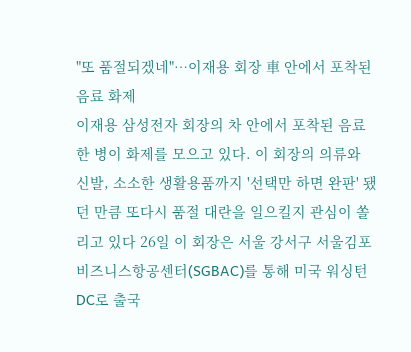"또 품절되겠네"…이재용 회장 車 안에서 포착된 음료 화제
이재용 삼성전자 회장의 차 안에서 포착된 음료 한 병이 화제를 모으고 있다. 이 회장의 의류와 신발, 소소한 생활용품까지 '선택만 하면 완판' 됐던 만큼 또다시 품절 대란을 일으킬지 관심이 쏠리고 있다 26일 이 회장은 서울 강서구 서울김포비즈니스항공센터(SGBAC)를 통해 미국 워싱턴DC로 출국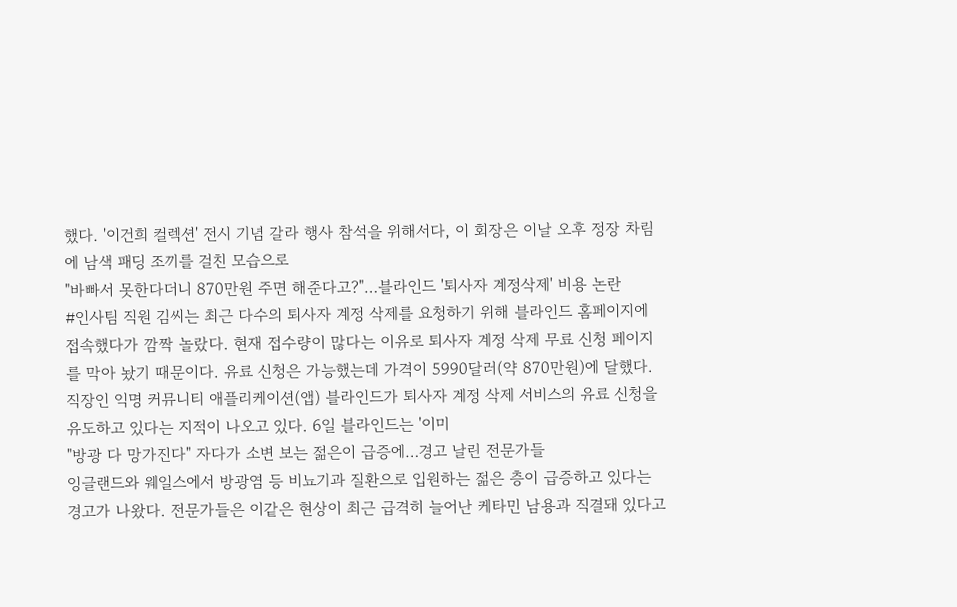했다. '이건희 컬렉션' 전시 기념 갈라 행사 참석을 위해서다, 이 회장은 이날 오후 정장 차림에 남색 패딩 조끼를 걸친 모습으로
"바빠서 못한다더니 870만원 주면 해준다고?"…블라인드 '퇴사자 계정삭제' 비용 논란
#인사팀 직원 김씨는 최근 다수의 퇴사자 계정 삭제를 요청하기 위해 블라인드 홈페이지에 접속했다가 깜짝 놀랐다. 현재 접수량이 많다는 이유로 퇴사자 계정 삭제 무료 신청 페이지를 막아 놨기 때문이다. 유료 신청은 가능했는데 가격이 5990달러(약 870만원)에 달했다. 직장인 익명 커뮤니티 애플리케이션(앱) 블라인드가 퇴사자 계정 삭제 서비스의 유료 신청을 유도하고 있다는 지적이 나오고 있다. 6일 블라인드는 '이미
"방광 다 망가진다" 자다가 소변 보는 젊은이 급증에…경고 날린 전문가들
잉글랜드와 웨일스에서 방광염 등 비뇨기과 질환으로 입원하는 젊은 층이 급증하고 있다는 경고가 나왔다. 전문가들은 이같은 현상이 최근 급격히 늘어난 케타민 남용과 직결돼 있다고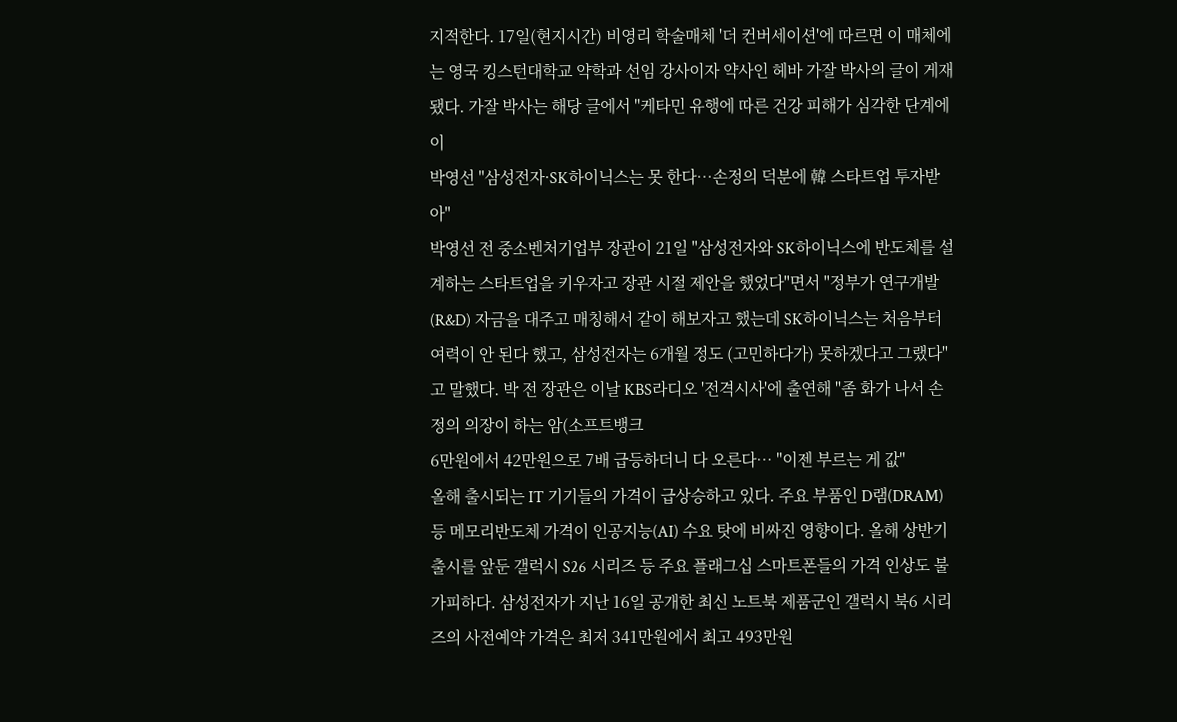지적한다. 17일(현지시간) 비영리 학술매체 '더 컨버세이션'에 따르면 이 매체에는 영국 킹스턴대학교 약학과 선임 강사이자 약사인 헤바 가잘 박사의 글이 게재됐다. 가잘 박사는 해당 글에서 "케타민 유행에 따른 건강 피해가 심각한 단계에 이
박영선 "삼성전자·SK하이닉스는 못 한다…손정의 덕분에 韓 스타트업 투자받아"
박영선 전 중소벤처기업부 장관이 21일 "삼성전자와 SK하이닉스에 반도체를 설계하는 스타트업을 키우자고 장관 시절 제안을 했었다"면서 "정부가 연구개발(R&D) 자금을 대주고 매칭해서 같이 해보자고 했는데 SK하이닉스는 처음부터 여력이 안 된다 했고, 삼성전자는 6개월 정도 (고민하다가) 못하겠다고 그랬다"고 말했다. 박 전 장관은 이날 KBS라디오 '전격시사'에 출연해 "좀 화가 나서 손정의 의장이 하는 암(소프트뱅크
6만원에서 42만원으로 7배 급등하더니 다 오른다… "이젠 부르는 게 값"
올해 출시되는 IT 기기들의 가격이 급상승하고 있다. 주요 부품인 D램(DRAM) 등 메모리반도체 가격이 인공지능(AI) 수요 탓에 비싸진 영향이다. 올해 상반기 출시를 앞둔 갤럭시 S26 시리즈 등 주요 플래그십 스마트폰들의 가격 인상도 불가피하다. 삼성전자가 지난 16일 공개한 최신 노트북 제품군인 갤럭시 북6 시리즈의 사전예약 가격은 최저 341만원에서 최고 493만원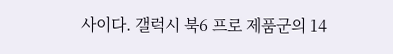사이다. 갤럭시 북6 프로 제품군의 14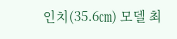인치(35.6㎝) 모델 최